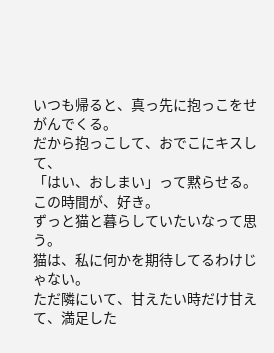いつも帰ると、真っ先に抱っこをせがんでくる。
だから抱っこして、おでこにキスして、
「はい、おしまい」って黙らせる。
この時間が、好き。
ずっと猫と暮らしていたいなって思う。
猫は、私に何かを期待してるわけじゃない。
ただ隣にいて、甘えたい時だけ甘えて、満足した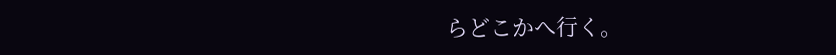らどこかへ行く。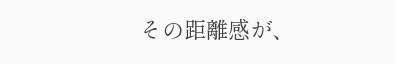その距離感が、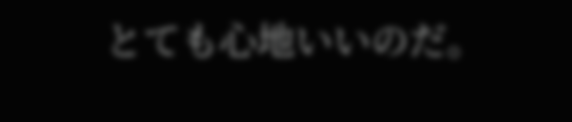とても心地いいのだ。